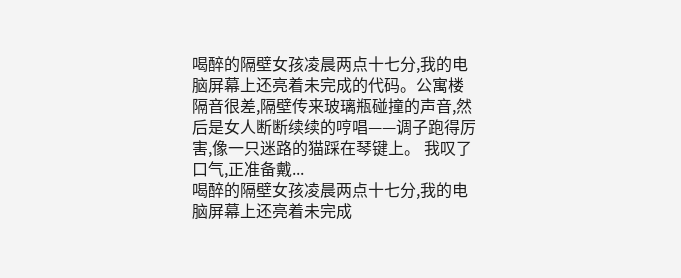喝醉的隔壁女孩凌晨两点十七分,我的电脑屏幕上还亮着未完成的代码。公寓楼隔音很差,隔壁传来玻璃瓶碰撞的声音,然后是女人断断续续的哼唱——调子跑得厉害,像一只迷路的猫踩在琴键上。 我叹了口气,正准备戴...
喝醉的隔壁女孩凌晨两点十七分,我的电脑屏幕上还亮着未完成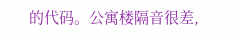的代码。公寓楼隔音很差,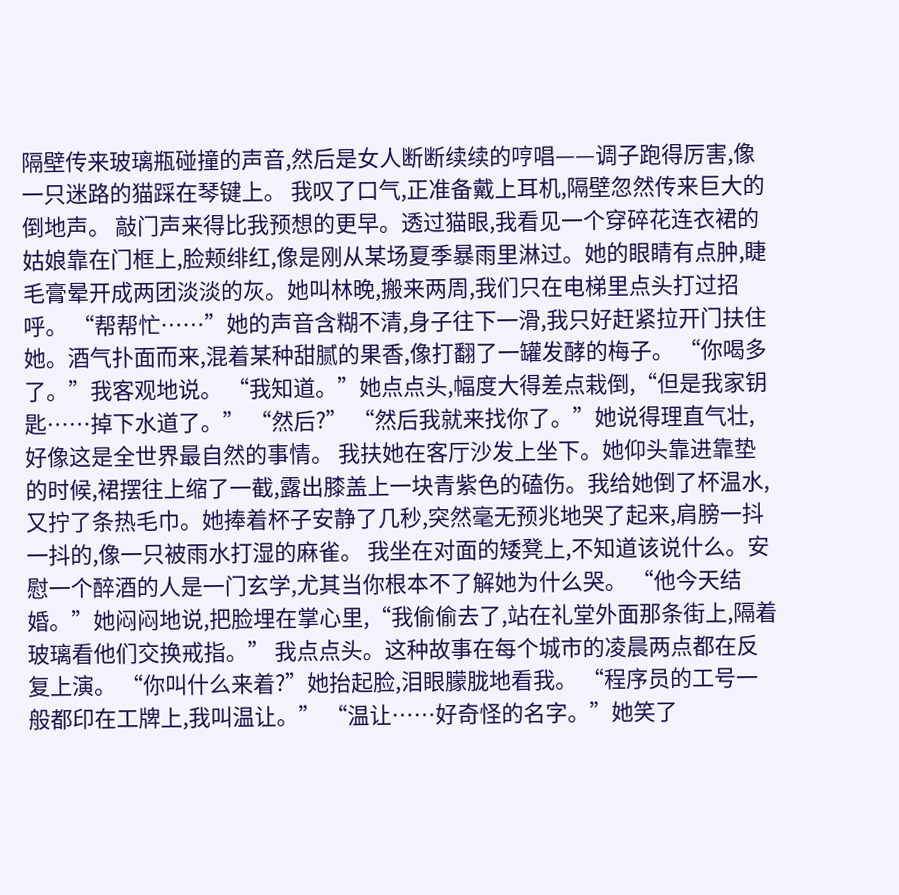隔壁传来玻璃瓶碰撞的声音,然后是女人断断续续的哼唱——调子跑得厉害,像一只迷路的猫踩在琴键上。 我叹了口气,正准备戴上耳机,隔壁忽然传来巨大的倒地声。 敲门声来得比我预想的更早。透过猫眼,我看见一个穿碎花连衣裙的姑娘靠在门框上,脸颊绯红,像是刚从某场夏季暴雨里淋过。她的眼睛有点肿,睫毛膏晕开成两团淡淡的灰。她叫林晚,搬来两周,我们只在电梯里点头打过招呼。 “帮帮忙……”她的声音含糊不清,身子往下一滑,我只好赶紧拉开门扶住她。酒气扑面而来,混着某种甜腻的果香,像打翻了一罐发酵的梅子。 “你喝多了。”我客观地说。 “我知道。”她点点头,幅度大得差点栽倒,“但是我家钥匙……掉下水道了。” “然后?” “然后我就来找你了。”她说得理直气壮,好像这是全世界最自然的事情。 我扶她在客厅沙发上坐下。她仰头靠进靠垫的时候,裙摆往上缩了一截,露出膝盖上一块青紫色的磕伤。我给她倒了杯温水,又拧了条热毛巾。她捧着杯子安静了几秒,突然毫无预兆地哭了起来,肩膀一抖一抖的,像一只被雨水打湿的麻雀。 我坐在对面的矮凳上,不知道该说什么。安慰一个醉酒的人是一门玄学,尤其当你根本不了解她为什么哭。 “他今天结婚。”她闷闷地说,把脸埋在掌心里,“我偷偷去了,站在礼堂外面那条街上,隔着玻璃看他们交换戒指。” 我点点头。这种故事在每个城市的凌晨两点都在反复上演。 “你叫什么来着?”她抬起脸,泪眼朦胧地看我。 “程序员的工号一般都印在工牌上,我叫温让。” “温让……好奇怪的名字。”她笑了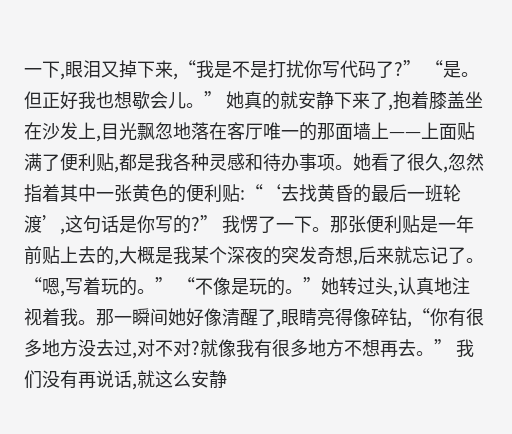一下,眼泪又掉下来,“我是不是打扰你写代码了?” “是。但正好我也想歇会儿。” 她真的就安静下来了,抱着膝盖坐在沙发上,目光飘忽地落在客厅唯一的那面墙上——上面贴满了便利贴,都是我各种灵感和待办事项。她看了很久,忽然指着其中一张黄色的便利贴:“‘去找黄昏的最后一班轮渡’,这句话是你写的?” 我愣了一下。那张便利贴是一年前贴上去的,大概是我某个深夜的突发奇想,后来就忘记了。 “嗯,写着玩的。” “不像是玩的。”她转过头,认真地注视着我。那一瞬间她好像清醒了,眼睛亮得像碎钻,“你有很多地方没去过,对不对?就像我有很多地方不想再去。” 我们没有再说话,就这么安静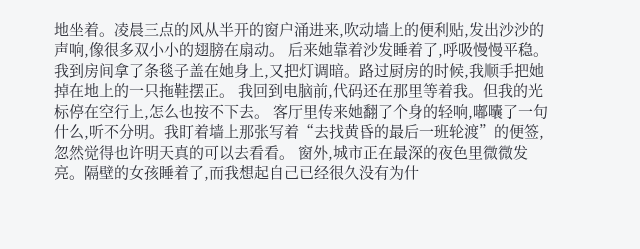地坐着。凌晨三点的风从半开的窗户涌进来,吹动墙上的便利贴,发出沙沙的声响,像很多双小小的翅膀在扇动。 后来她靠着沙发睡着了,呼吸慢慢平稳。我到房间拿了条毯子盖在她身上,又把灯调暗。路过厨房的时候,我顺手把她掉在地上的一只拖鞋摆正。 我回到电脑前,代码还在那里等着我。但我的光标停在空行上,怎么也按不下去。 客厅里传来她翻了个身的轻响,嘟囔了一句什么,听不分明。我盯着墙上那张写着“去找黄昏的最后一班轮渡”的便签,忽然觉得也许明天真的可以去看看。 窗外,城市正在最深的夜色里微微发亮。隔壁的女孩睡着了,而我想起自己已经很久没有为什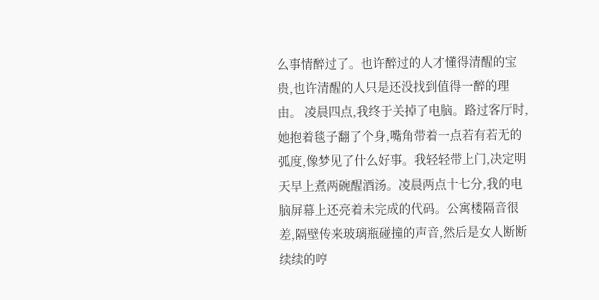么事情醉过了。也许醉过的人才懂得清醒的宝贵,也许清醒的人只是还没找到值得一醉的理由。 凌晨四点,我终于关掉了电脑。路过客厅时,她抱着毯子翻了个身,嘴角带着一点若有若无的弧度,像梦见了什么好事。我轻轻带上门,决定明天早上煮两碗醒酒汤。凌晨两点十七分,我的电脑屏幕上还亮着未完成的代码。公寓楼隔音很差,隔壁传来玻璃瓶碰撞的声音,然后是女人断断续续的哼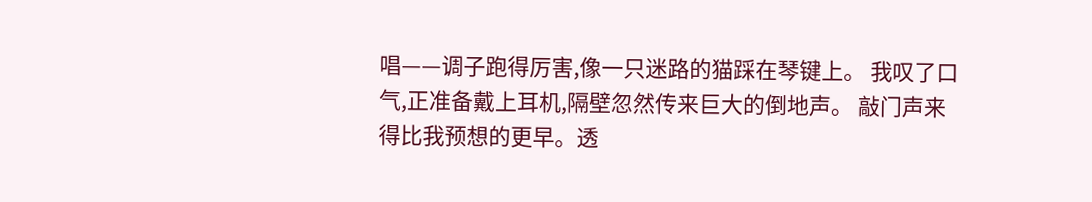唱——调子跑得厉害,像一只迷路的猫踩在琴键上。 我叹了口气,正准备戴上耳机,隔壁忽然传来巨大的倒地声。 敲门声来得比我预想的更早。透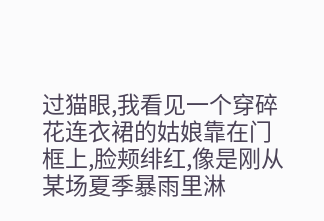过猫眼,我看见一个穿碎花连衣裙的姑娘靠在门框上,脸颊绯红,像是刚从某场夏季暴雨里淋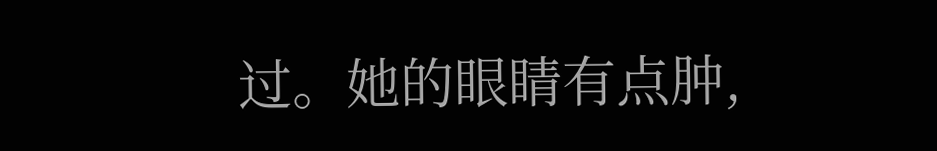过。她的眼睛有点肿,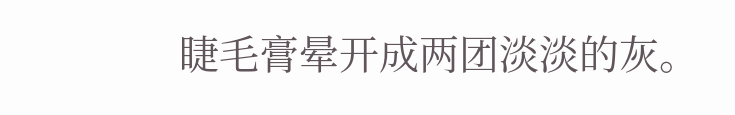睫毛膏晕开成两团淡淡的灰。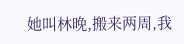她叫林晚,搬来两周,我